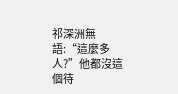祁深洲無語:“這麼多人?”他都沒這個待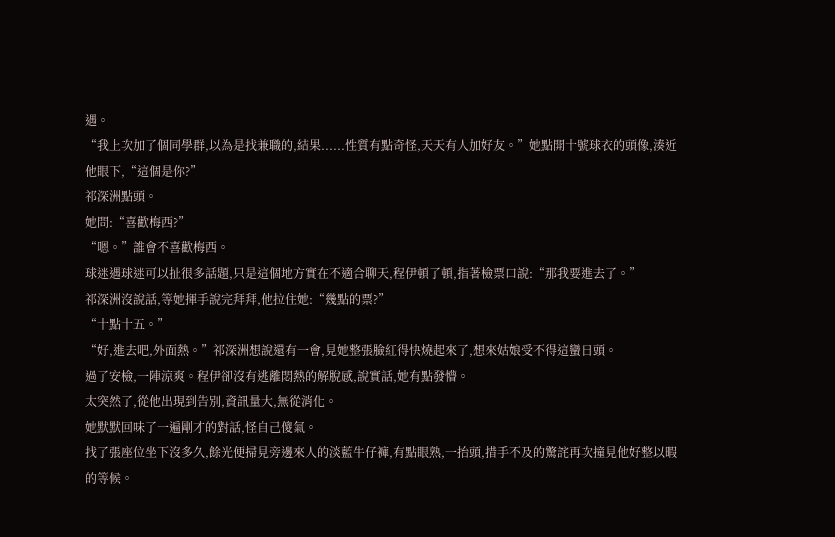遇。
“我上次加了個同學群,以為是找兼職的,結果......性質有點奇怪,天天有人加好友。”她點開十號球衣的頭像,湊近他眼下,“這個是你?”
祁深洲點頭。
她問:“喜歡梅西?”
“嗯。”誰會不喜歡梅西。
球迷遇球迷可以扯很多話題,只是這個地方實在不適合聊天,程伊頓了頓,指著檢票口說:“那我要進去了。”
祁深洲沒說話,等她揮手說完拜拜,他拉住她:“幾點的票?”
“十點十五。”
“好,進去吧,外面熱。”祁深洲想說還有一會,見她整張臉紅得快燒起來了,想來姑娘受不得這蠻日頭。
過了安檢,一陣涼爽。程伊卻沒有逃離悶熱的解脫感,說實話,她有點發懵。
太突然了,從他出現到告別,資訊量大,無從消化。
她默默回味了一遍剛才的對話,怪自己傻氣。
找了張座位坐下沒多久,餘光便掃見旁邊來人的淡藍牛仔褲,有點眼熟,一抬頭,措手不及的驚詫再次撞見他好整以暇的等候。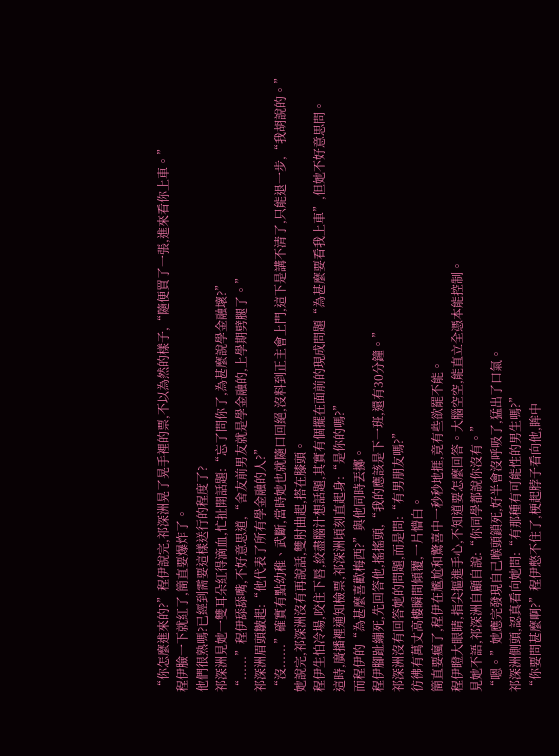“你怎麼進來的?”程伊說完,祁深洲晃了晃手裡的票,不以為然的樣子,“隨便買了一張,進來看你上車。”
程伊臉一下就紅了,簡直要爆炸了。
他們很熟嗎?已經到需要這樣送行的程度了?
祁深洲見她一雙耳朵紅得滴血,忙扯開話題:“忘了問你了,為甚麼說學金融壞?”
“......”程伊舔舔嘴,不好意思道,“舍友前男友就是學金融的,上學期劈腿了。”
祁深洲眉頭皺起:“他代表了所有學金融的人?”
“沒......”確實有點幼稚、武斷,當時她也就隨口回絕,沒料到正主會上門,這下是講不清了,只能退一步,“我胡說的。”
她說完,祁深洲沒有再說話,雙肘曲起,搭在膝頭。
程伊生怕冷場,咬住下唇,絞盡腦汁想話題,其實有個擺在面前的現成問題“為甚麼要看我上車”,但她不好意思問。
這時,廣播裡通知檢票,祁深洲頃刻直起身:“是你的嗎?”
而程伊的“為甚麼喜歡梅西?”與他同時丟擲。
程伊腳趾繃死,先回答他,搖搖頭,“我的應該是下一班,還有30分鐘。”
祁深洲沒有回答她的問題,而是問:“有男朋友嗎?”
彷彿有萬丈高樓瞬間傾覆,一片懵白。
簡直要瘋了,程伊在尷尬和驚喜中一秒秒地捱,竟有些欲罷不能。
程伊瞪大眼睛,指尖摳進手心,不知道要怎麼回答。大腦空空,能直立全憑本能控制。
見她不語,祁深洲自顧自說:“你同學都說你沒有。”
“嗯。”她應完發現自己喉頭鎖死,好半會沒呼吸了,猛出了口氣。
祁深洲側頭,認真看向她問:“有那種有可能性的男生嗎?”
“你要問甚麼啊?”程伊憋不住了,梗起脖子看向他,眸中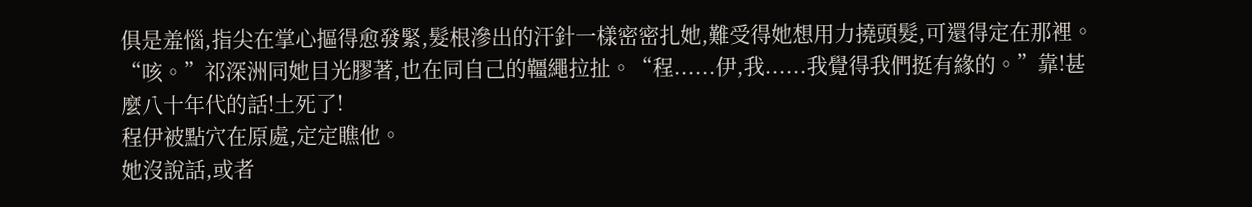俱是羞惱,指尖在掌心摳得愈發緊,髮根滲出的汗針一樣密密扎她,難受得她想用力撓頭髮,可還得定在那裡。
“咳。”祁深洲同她目光膠著,也在同自己的韁繩拉扯。“程......伊,我......我覺得我們挺有緣的。”靠!甚麼八十年代的話!土死了!
程伊被點穴在原處,定定瞧他。
她沒說話,或者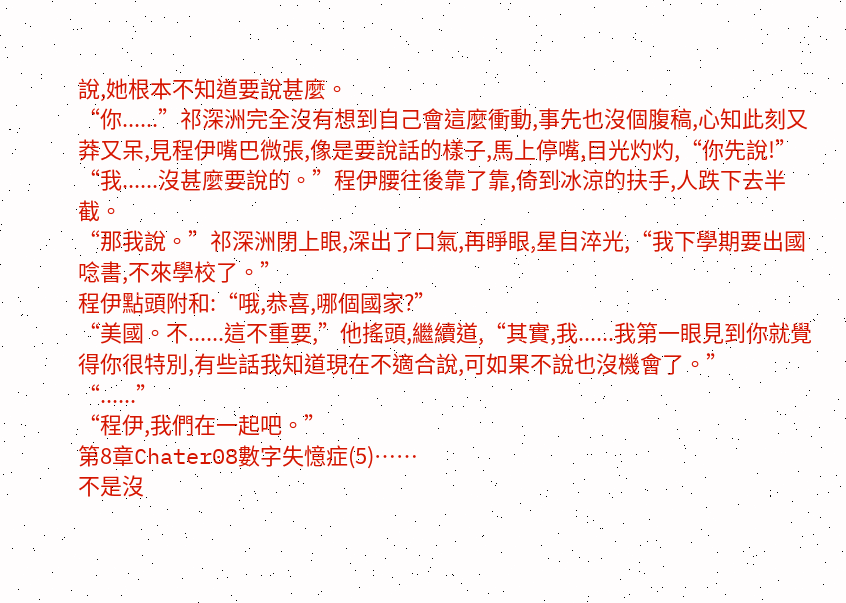說,她根本不知道要說甚麼。
“你......”祁深洲完全沒有想到自己會這麼衝動,事先也沒個腹稿,心知此刻又莽又呆,見程伊嘴巴微張,像是要說話的樣子,馬上停嘴,目光灼灼,“你先說!”
“我......沒甚麼要說的。”程伊腰往後靠了靠,倚到冰涼的扶手,人跌下去半截。
“那我說。”祁深洲閉上眼,深出了口氣,再睜眼,星目淬光,“我下學期要出國唸書,不來學校了。”
程伊點頭附和:“哦,恭喜,哪個國家?”
“美國。不......這不重要,”他搖頭,繼續道,“其實,我......我第一眼見到你就覺得你很特別,有些話我知道現在不適合說,可如果不說也沒機會了。”
“......”
“程伊,我們在一起吧。”
第8章Chater08數字失憶症(5)……
不是沒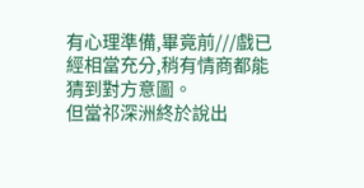有心理準備,畢竟前///戲已經相當充分,稍有情商都能猜到對方意圖。
但當祁深洲終於說出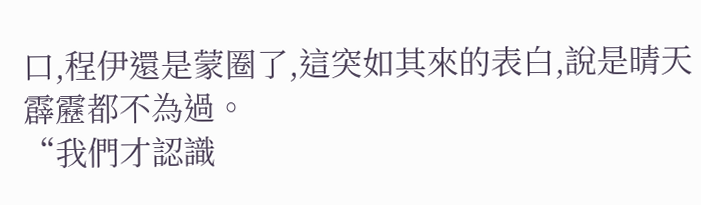口,程伊還是蒙圈了,這突如其來的表白,說是晴天霹靂都不為過。
“我們才認識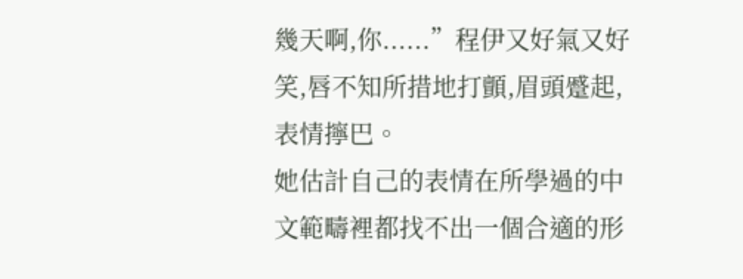幾天啊,你......”程伊又好氣又好笑,唇不知所措地打顫,眉頭蹙起,表情擰巴。
她估計自己的表情在所學過的中文範疇裡都找不出一個合適的形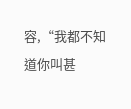容,“我都不知道你叫甚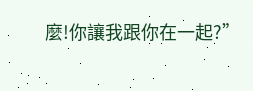麼!你讓我跟你在一起?”